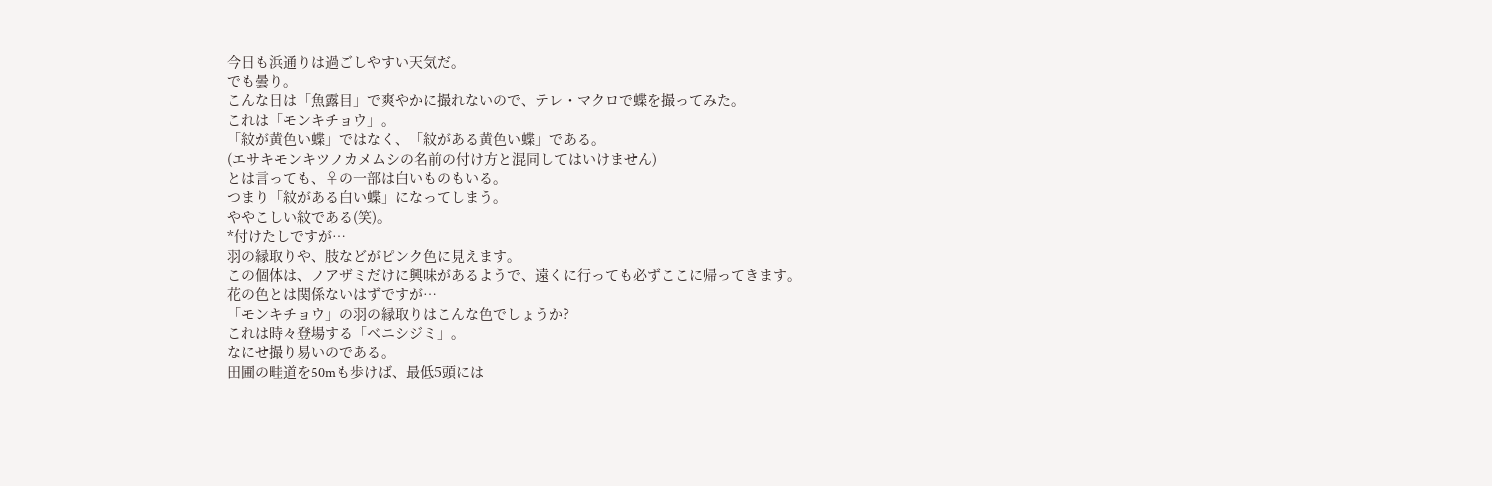今日も浜通りは過ごしやすい天気だ。
でも曇り。
こんな日は「魚露目」で爽やかに撮れないので、テレ・マクロで蝶を撮ってみた。
これは「モンキチョウ」。
「紋が黄色い蝶」ではなく、「紋がある黄色い蝶」である。
(エサキモンキツノカメムシの名前の付け方と混同してはいけません)
とは言っても、♀の一部は白いものもいる。
つまり「紋がある白い蝶」になってしまう。
ややこしい紋である(笑)。
*付けたしですが…
羽の縁取りや、肢などがピンク色に見えます。
この個体は、ノアザミだけに興味があるようで、遠くに行っても必ずここに帰ってきます。
花の色とは関係ないはずですが…
「モンキチョウ」の羽の縁取りはこんな色でしょうか?
これは時々登場する「ベニシジミ」。
なにせ撮り易いのである。
田圃の畦道を50mも歩けば、最低5頭には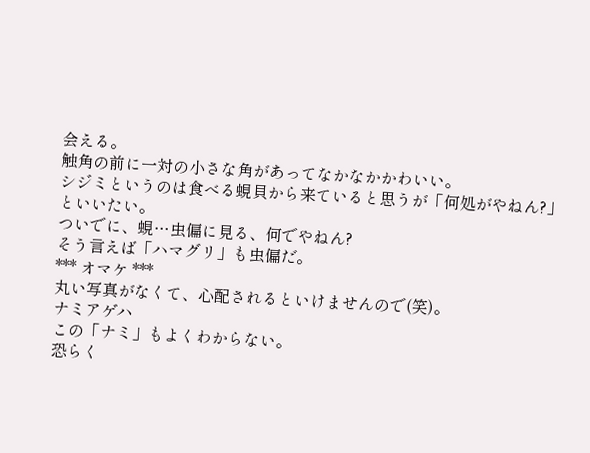会える。
触角の前に一対の小さな角があってなかなかかわいい。
シジミというのは食べる蜆貝から来ていると思うが「何処がやねん?」といいたい。
ついでに、蜆…虫偏に見る、何でやねん?
そう言えば「ハマグリ」も虫偏だ。
*** オマケ ***
丸い写真がなくて、心配されるといけませんので(笑)。
ナミアゲハ
この「ナミ」もよくわからない。
恐らく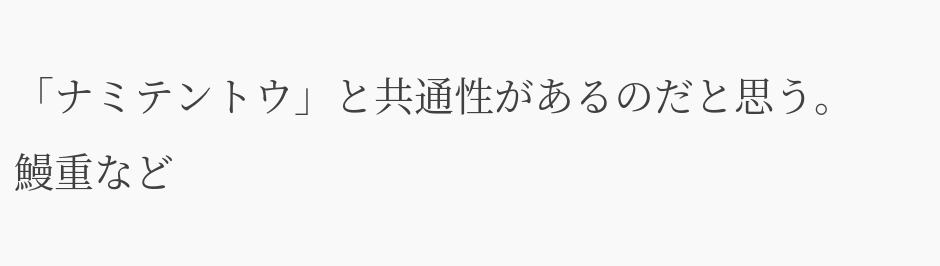「ナミテントウ」と共通性があるのだと思う。
鰻重など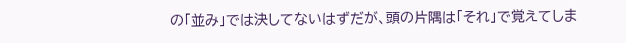の「並み」では決してないはずだが、頭の片隅は「それ」で覚えてしま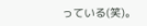っている(笑)。